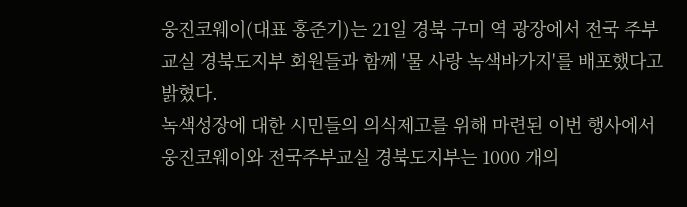웅진코웨이(대표 홍준기)는 21일 경북 구미 역 광장에서 전국 주부교실 경북도지부 회원들과 함께 '물 사랑 녹색바가지'를 배포했다고 밝혔다.
녹색성장에 대한 시민들의 의식제고를 위해 마련된 이번 행사에서 웅진코웨이와 전국주부교실 경북도지부는 1000 개의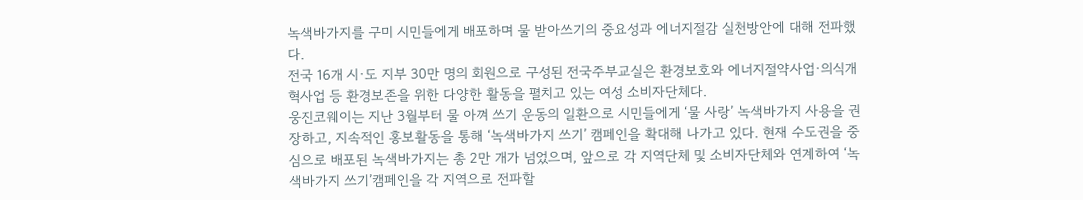녹색바가지를 구미 시민들에게 배포하며 물 받아쓰기의 중요성과 에너지절감 실천방안에 대해 전파했다.
전국 16개 시·도 지부 30만 명의 회원으로 구성된 전국주부교실은 환경보호와 에너지절약사업·의식개혁사업 등 환경보존을 위한 다양한 활동을 펼치고 있는 여성 소비자단체다.
웅진코웨이는 지난 3월부터 물 아껴 쓰기 운동의 일환으로 시민들에게 ‘물 사랑’ 녹색바가지 사용을 권장하고, 지속적인 홍보활동을 통해 ‘녹색바가지 쓰기’ 캠페인을 확대해 나가고 있다. 현재 수도권을 중심으로 배포된 녹색바가지는 총 2만 개가 넘었으며, 앞으로 각 지역단체 및 소비자단체와 연계하여 ‘녹색바가지 쓰기’캠페인을 각 지역으로 전파할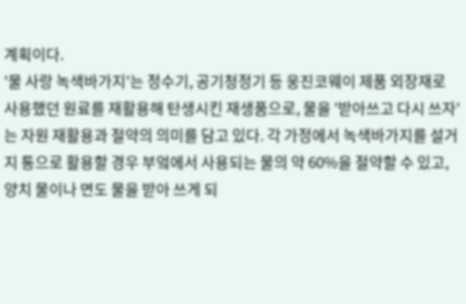계획이다.
'물 사랑 녹색바가지'는 정수기, 공기청정기 등 웅진코웨이 제품 외장재로 사용했던 원료를 재활용해 탄생시킨 재생품으로, 물을 '받아쓰고 다시 쓰자'는 자원 재활용과 절약의 의미를 담고 있다. 각 가정에서 녹색바가지를 설거지 통으로 활용할 경우 부엌에서 사용되는 물의 약 60%을 절약할 수 있고, 양치 물이나 면도 물을 받아 쓰게 되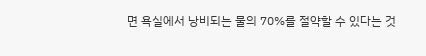면 욕실에서 낭비되는 물의 70%를 절약할 수 있다는 것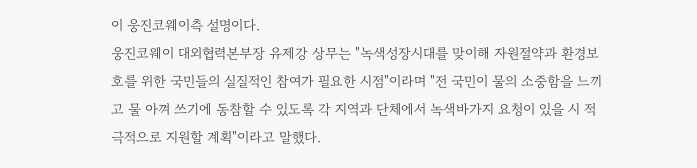이 웅진코웨이측 설명이다.
웅진코웨이 대외협력본부장 유제강 상무는 "녹색성장시대를 맞이해 자원절약과 환경보호를 위한 국민들의 실질적인 참여가 필요한 시점"이라며 "전 국민이 물의 소중함을 느끼고 물 아껴 쓰기에 동참할 수 있도록 각 지역과 단체에서 녹색바가지 요청이 있을 시 적극적으로 지원할 계획"이라고 말했다.